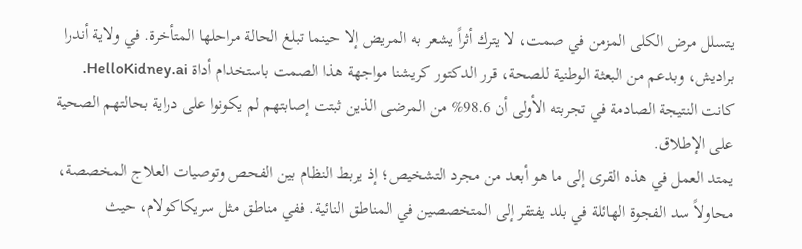يتسلل مرض الكلى المزمن في صمت، لا يترك أثراً يشعر به المريض إلا حينما تبلغ الحالة مراحلها المتأخرة. في ولاية أندرا براديش، وبدعم من البعثة الوطنية للصحة، قرر الدكتور كريشنا مواجهة هذا الصمت باستخدام أداة HelloKidney.ai. كانت النتيجة الصادمة في تجربته الأولى أن 98.6% من المرضى الذين ثبتت إصابتهم لم يكونوا على دراية بحالتهم الصحية على الإطلاق.
يمتد العمل في هذه القرى إلى ما هو أبعد من مجرد التشخيص؛ إذ يربط النظام بين الفحص وتوصيات العلاج المخصصة، محاولاً سد الفجوة الهائلة في بلد يفتقر إلى المتخصصين في المناطق النائية. ففي مناطق مثل سريكاكولام، حيث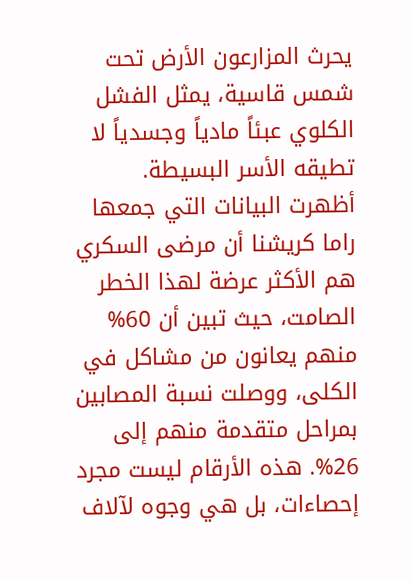يحرث المزارعون الأرض تحت شمس قاسية، يمثل الفشل الكلوي عبئاً مادياً وجسدياً لا تطيقه الأسر البسيطة.
أظهرت البيانات التي جمعها راما كريشنا أن مرضى السكري هم الأكثر عرضة لهذا الخطر الصامت، حيث تبين أن 60% منهم يعانون من مشاكل في الكلى، ووصلت نسبة المصابين بمراحل متقدمة منهم إلى 26%. هذه الأرقام ليست مجرد إحصاءات، بل هي وجوه لآلاف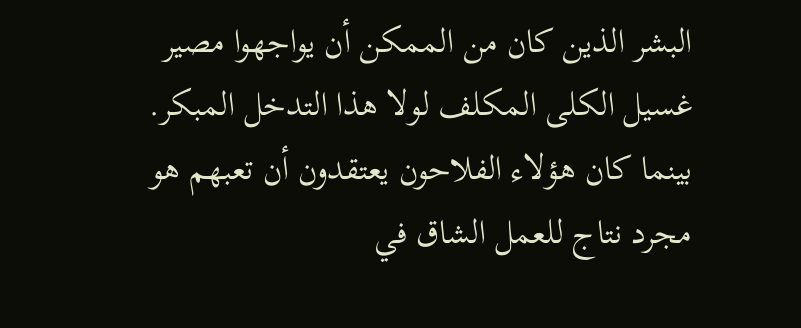البشر الذين كان من الممكن أن يواجهوا مصير غسيل الكلى المكلف لولا هذا التدخل المبكر.
بينما كان هؤلاء الفلاحون يعتقدون أن تعبهم هو مجرد نتاج للعمل الشاق في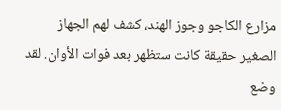مزارع الكاجو وجوز الهند، كشف لهم الجهاز الصغير حقيقة كانت ستظهر بعد فوات الأوان. لقد وضع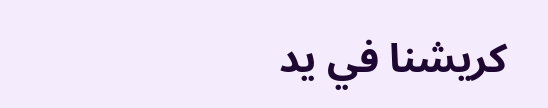كريشنا في يد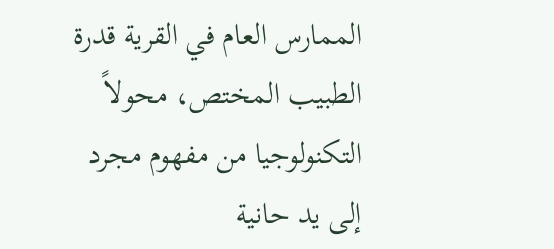الممارس العام في القرية قدرة الطبيب المختص، محولاً التكنولوجيا من مفهوم مجرد إلى يد حانية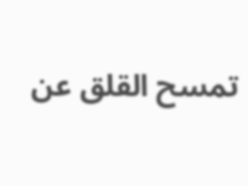تمسح القلق عن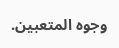وجوه المتعبين.